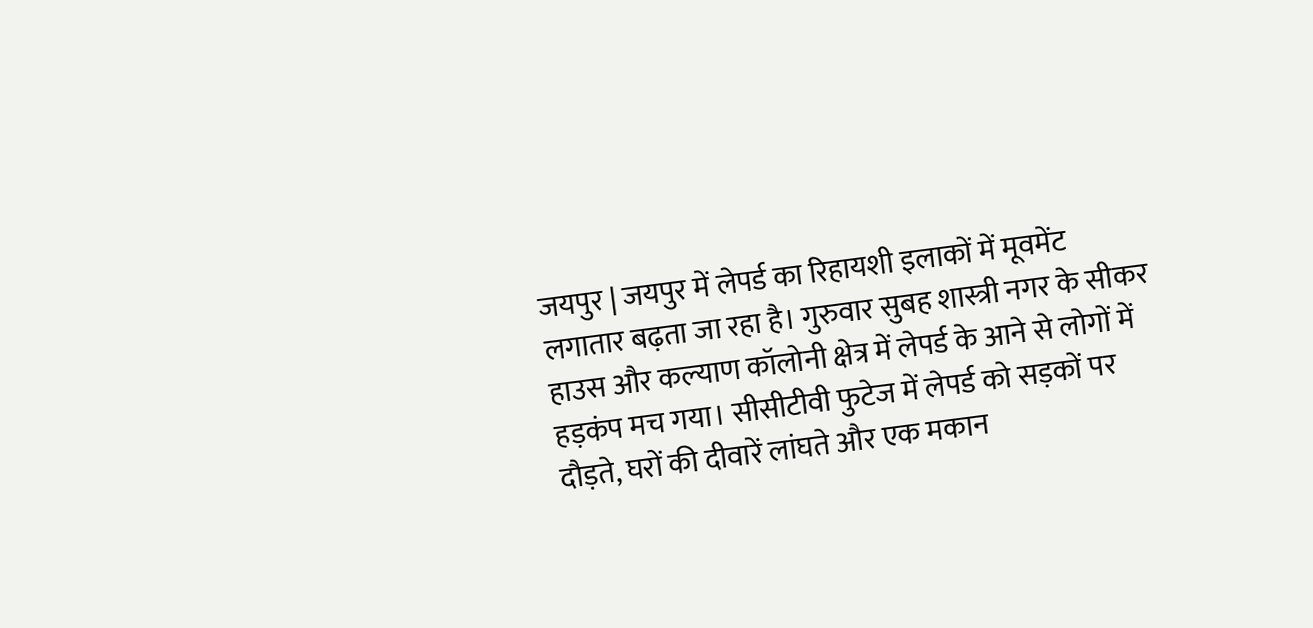जयपुर | जयपुर में लेपर्ड का रिहायशी इलाकों में मूवमेंट लगातार बढ़ता जा रहा है। गुरुवार सुबह शास्त्री नगर के सीकर हाउस और कल्याण कॉलोनी क्षेत्र में लेपर्ड के आने से लोगों में हड़कंप मच गया। सीसीटीवी फुटेज में लेपर्ड को सड़कों पर दौड़ते, घरों की दीवारें लांघते और एक मकान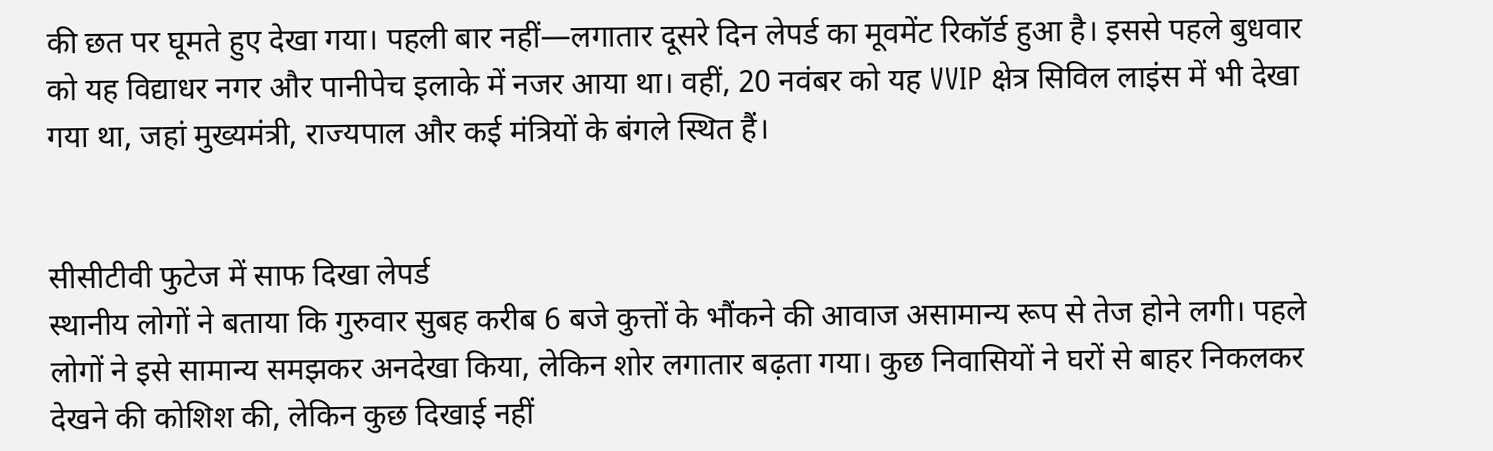की छत पर घूमते हुए देखा गया। पहली बार नहीं—लगातार दूसरे दिन लेपर्ड का मूवमेंट रिकॉर्ड हुआ है। इससे पहले बुधवार को यह विद्याधर नगर और पानीपेच इलाके में नजर आया था। वहीं, 20 नवंबर को यह VVIP क्षेत्र सिविल लाइंस में भी देखा गया था, जहां मुख्यमंत्री, राज्यपाल और कई मंत्रियों के बंगले स्थित हैं।


सीसीटीवी फुटेज में साफ दिखा लेपर्ड
स्थानीय लोगों ने बताया कि गुरुवार सुबह करीब 6 बजे कुत्तों के भौंकने की आवाज असामान्य रूप से तेज होने लगी। पहले लोगों ने इसे सामान्य समझकर अनदेखा किया, लेकिन शोर लगातार बढ़ता गया। कुछ निवासियों ने घरों से बाहर निकलकर देखने की कोशिश की, लेकिन कुछ दिखाई नहीं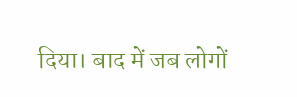दिया। बाद में जब लोगों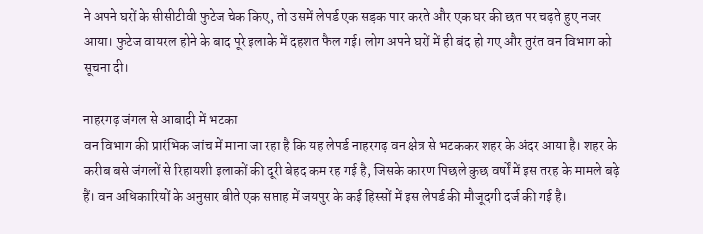ने अपने घरों के सीसीटीवी फुटेज चेक किए, तो उसमें लेपर्ड एक सड़क पार करते और एक घर की छत पर चढ़ते हुए नजर आया। फुटेज वायरल होने के बाद पूरे इलाके में दहशत फैल गई। लोग अपने घरों में ही बंद हो गए और तुरंत वन विभाग को सूचना दी।

नाहरगढ़ जंगल से आबादी में भटका
वन विभाग की प्रारंभिक जांच में माना जा रहा है कि यह लेपर्ड नाहरगढ़ वन क्षेत्र से भटककर शहर के अंदर आया है। शहर के करीब बसे जंगलों से रिहायशी इलाकों की दूरी बेहद कम रह गई है, जिसके कारण पिछले कुछ वर्षों में इस तरह के मामले बढ़े हैं। वन अधिकारियों के अनुसार बीते एक सप्ताह में जयपुर के कई हिस्सों में इस लेपर्ड की मौजूदगी दर्ज की गई है।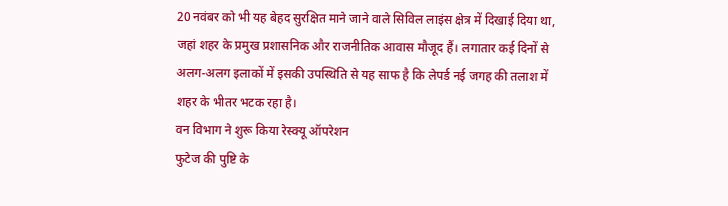20 नवंबर को भी यह बेहद सुरक्षित माने जाने वाले सिविल लाइंस क्षेत्र में दिखाई दिया था, जहां शहर के प्रमुख प्रशासनिक और राजनीतिक आवास मौजूद हैं। लगातार कई दिनों से अलग-अलग इलाकों में इसकी उपस्थिति से यह साफ है कि लेपर्ड नई जगह की तलाश में शहर के भीतर भटक रहा है।
वन विभाग ने शुरू किया रेस्क्यू ऑपरेशन
फुटेज की पुष्टि के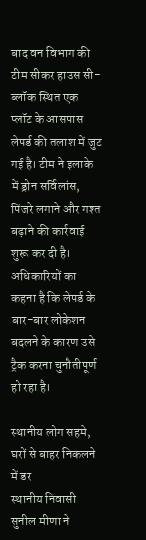बाद वन विभाग की टीम सीकर हाउस सी-ब्लॉक स्थित एक प्लॉट के आसपास लेपर्ड की तलाश में जुट गई है। टीम ने इलाके में ड्रोन सर्विलांस, पिंजरे लगाने और गश्त बढ़ाने की कार्रवाई शुरू कर दी है। अधिकारियों का कहना है कि लेपर्ड के बार-बार लोकेशन बदलने के कारण उसे ट्रैक करना चुनौतीपूर्ण हो रहा है।

स्थानीय लोग सहमे, घरों से बाहर निकलने में डर
स्थानीय निवासी सुनील मीणा ने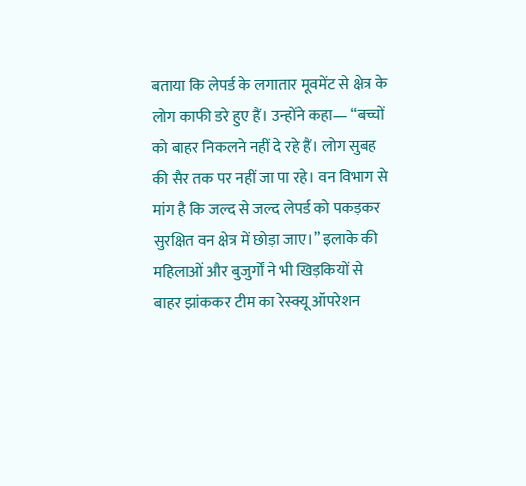बताया कि लेपर्ड के लगातार मूवमेंट से क्षेत्र के लोग काफी डरे हुए हैं। उन्होंने कहा— “बच्चों को बाहर निकलने नहीं दे रहे हैं। लोग सुबह की सैर तक पर नहीं जा पा रहे। वन विभाग से मांग है कि जल्द से जल्द लेपर्ड को पकड़कर सुरक्षित वन क्षेत्र में छोड़ा जाए।” इलाके की महिलाओं और बुजुर्गों ने भी खिड़कियों से बाहर झांककर टीम का रेस्क्यू ऑपरेशन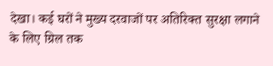देखा। कई घरों ने मुख्य दरवाजों पर अतिरिक्त सुरक्षा लगाने के लिए ग्रिल तक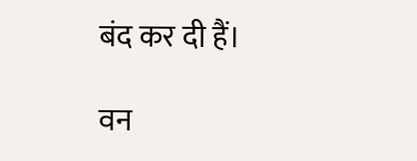बंद कर दी हैं।

वन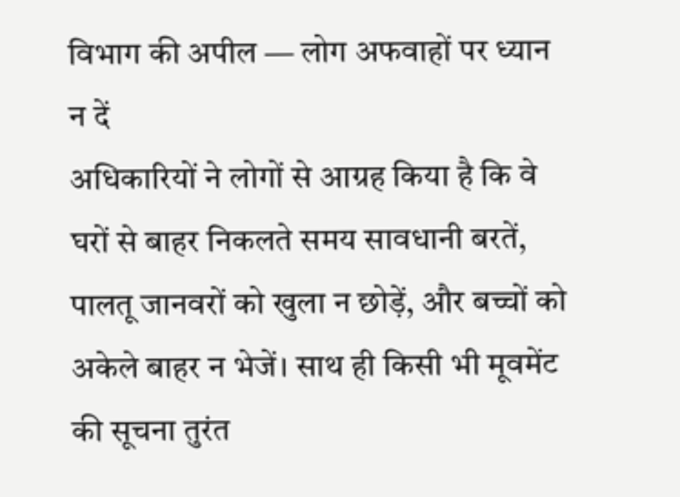विभाग की अपील — लोग अफवाहों पर ध्यान न दें
अधिकारियों ने लोगों से आग्रह किया है कि वे घरों से बाहर निकलते समय सावधानी बरतें, पालतू जानवरों को खुला न छोड़ें, और बच्चों को अकेले बाहर न भेजें। साथ ही किसी भी मूवमेंट की सूचना तुरंत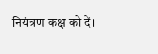नियंत्रण कक्ष को दें।